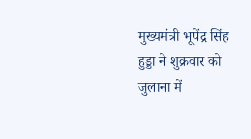मुख्यमंत्री भूपेंद्र सिंह हुड्डा ने शुक्रवार को जुलाना में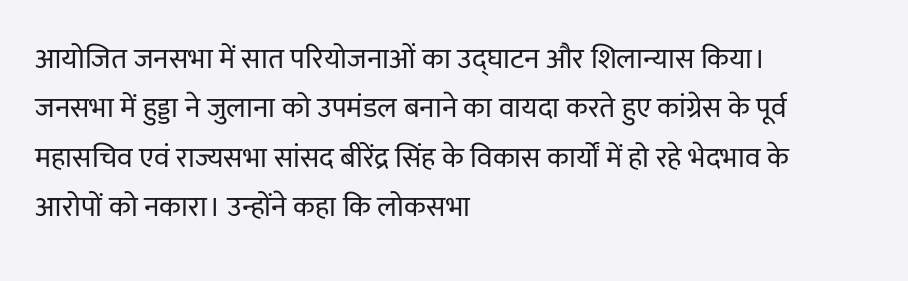आयोजित जनसभा में सात परियोजनाओं का उद्घाटन और शिलान्यास किया।
जनसभा में हुड्डा ने जुलाना को उपमंडल बनाने का वायदा करते हुए कांग्रेस के पूर्व महासचिव एवं राज्यसभा सांसद बीरेंद्र सिंह के विकास कार्यों में हो रहे भेदभाव के आरोपों को नकारा। उन्होंने कहा कि लोकसभा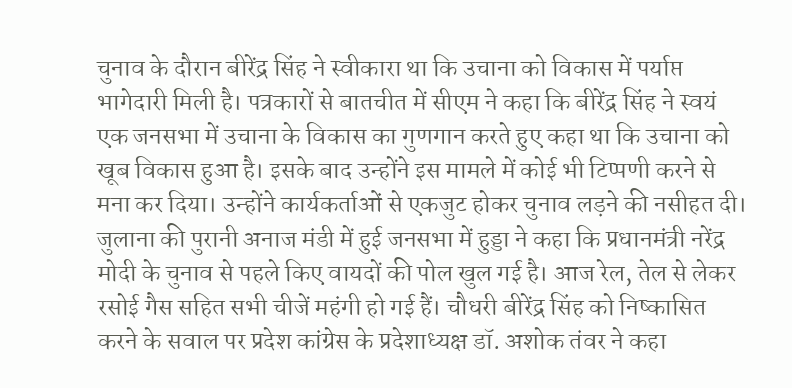चुनाव के दौरान बीरेंद्र सिंह ने स्वीकारा था कि उचाना को विकास में पर्याप्त भागेदारी मिली है। पत्रकारों से बातचीत में सीएम ने कहा कि बीरेंद्र सिंह ने स्वयं एक जनसभा में उचाना के विकास का गुणगान करते हुए कहा था कि उचाना को खूब विकास हुआ है। इसके बाद उन्होंने इस मामले में कोई भी टिप्पणी करने से मना कर दिया। उन्होंने कार्यकर्ताओं से एकजुट होकर चुनाव लड़ने की नसीहत दी।
जुलाना की पुरानी अनाज मंडी में हुई जनसभा में हुड्डा ने कहा कि प्रधानमंत्री नरेंद्र मोदी के चुनाव से पहले किए वायदों की पोल खुल गई है। आज रेल, तेल से लेकर रसोई गैस सहित सभी चीजें महंगी हो गई हैं। चौधरी बीरेंद्र सिंह को निष्कासित करने के सवाल पर प्रदेश कांग्रेस के प्रदेशाध्यक्ष डॉ. अशोक तंवर ने कहा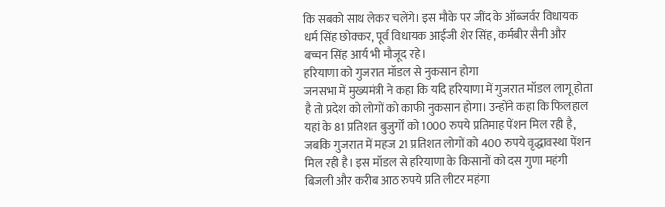कि सबको साथ लेकर चलेंगे। इस मौके पर जींद के ऑब्जर्वर विधायक धर्म सिंह छोक्कर, पूर्व विधायक आईजी शेर सिंह, कर्मबीर सैनी और बच्चन सिंह आर्य भी मौजूद रहे।
हरियाणा को गुजरात मॉडल से नुकसान होगा
जनसभा में मुख्यमंत्री ने कहा कि यदि हरियाणा में गुजरात मॉडल लागू होता है तो प्रदेश को लोगों को काफी नुकसान होगा। उन्होंने कहा कि फिलहाल यहां के 81 प्रतिशत बुजुर्गों को 1000 रुपये प्रतिमाह पेंशन मिल रही है, जबकि गुजरात में महज 21 प्रतिशत लोगों को 400 रुपये वृद्धावस्था पेंशन मिल रही है। इस मॉडल से हरियाणा के किसानों को दस गुणा महंगी बिजली और करीब आठ रुपये प्रति लीटर महंगा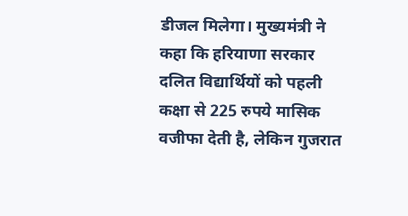डीजल मिलेगा। मुख्यमंत्री ने कहा कि हरियाणा सरकार दलित विद्यार्थियों को पहली कक्षा से 225 रुपये मासिक वजीफा देती है, लेकिन गुजरात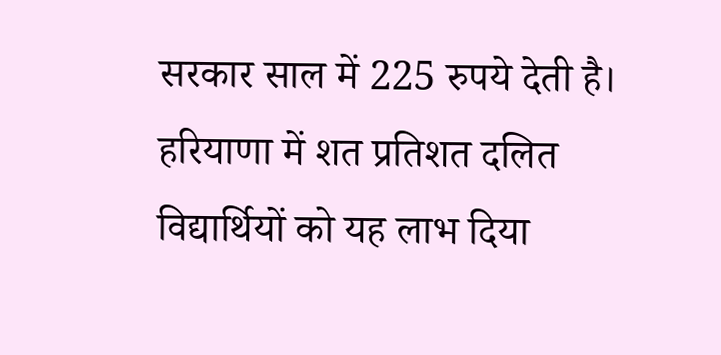सरकार साल में 225 रुपये देती है। हरियाणा में शत प्रतिशत दलित विद्यार्थियों को यह लाभ दिया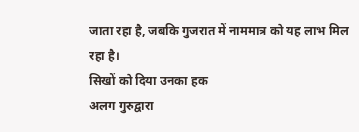जाता रहा है, जबकि गुजरात में नाममात्र को यह लाभ मिल रहा है।
सिखों को दिया उनका हक
अलग गुरुद्वारा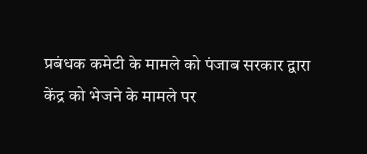प्रबंधक कमेटी के मामले को पंजाब सरकार द्वारा केंद्र को भेजने के मामले पर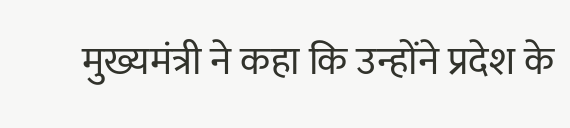मुख्यमंत्री ने कहा कि उन्होंने प्रदेश के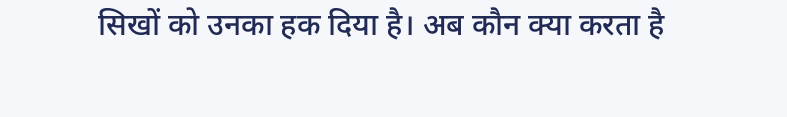सिखों को उनका हक दिया है। अब कौन क्या करता है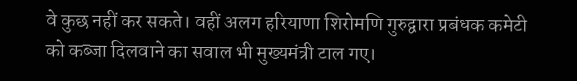वे कुछ नहीं कर सकते। वहीं अलग हरियाणा शिरोमणि गुरुद्वारा प्रबंधक कमेटी को कब्जा दिलवाने का सवाल भी मुख्यमंत्री टाल गए।